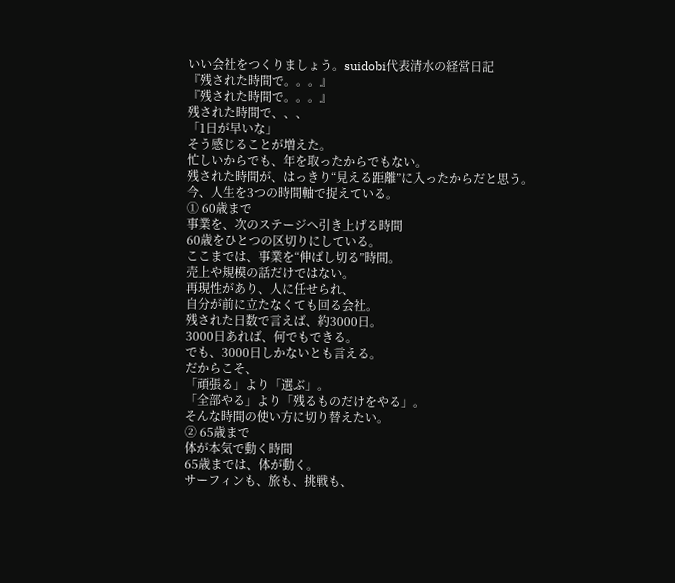いい会社をつくりましょう。suidobi代表清水の経営日記
『残された時間で。。。』
『残された時間で。。。』
残された時間で、、、
「1日が早いな」
そう感じることが増えた。
忙しいからでも、年を取ったからでもない。
残された時間が、はっきり“見える距離”に入ったからだと思う。
今、人生を3つの時間軸で捉えている。
① 60歳まで
事業を、次のステージへ引き上げる時間
60歳をひとつの区切りにしている。
ここまでは、事業を“伸ばし切る”時間。
売上や規模の話だけではない。
再現性があり、人に任せられ、
自分が前に立たなくても回る会社。
残された日数で言えば、約3000日。
3000日あれば、何でもできる。
でも、3000日しかないとも言える。
だからこそ、
「頑張る」より「選ぶ」。
「全部やる」より「残るものだけをやる」。
そんな時間の使い方に切り替えたい。
② 65歳まで
体が本気で動く時間
65歳までは、体が動く。
サーフィンも、旅も、挑戦も、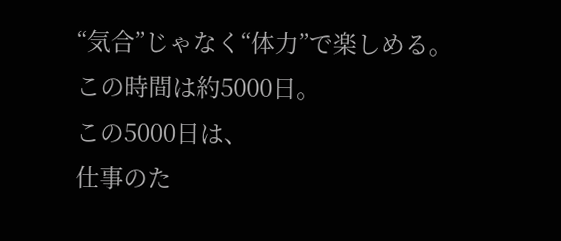“気合”じゃなく“体力”で楽しめる。
この時間は約5000日。
この5000日は、
仕事のた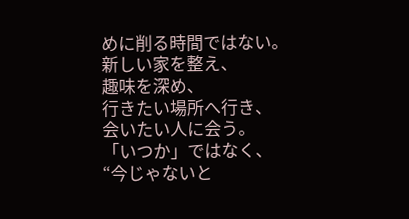めに削る時間ではない。
新しい家を整え、
趣味を深め、
行きたい場所へ行き、
会いたい人に会う。
「いつか」ではなく、
“今じゃないと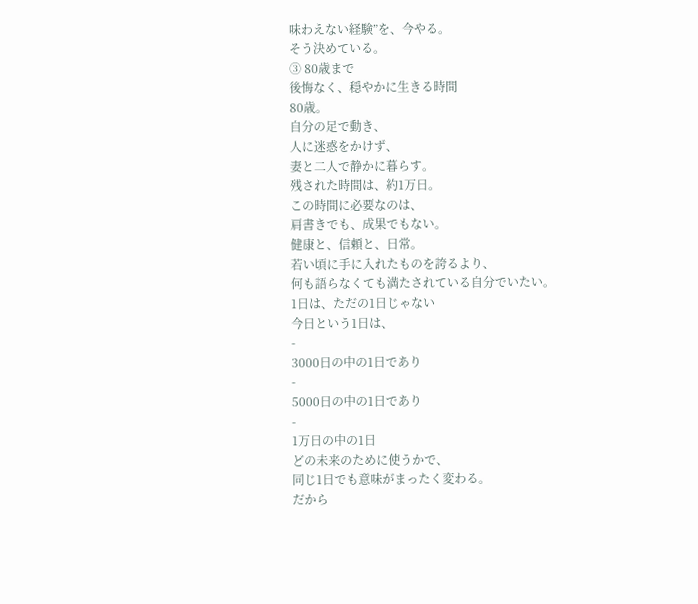味わえない経験”を、今やる。
そう決めている。
③ 80歳まで
後悔なく、穏やかに生きる時間
80歳。
自分の足で動き、
人に迷惑をかけず、
妻と二人で静かに暮らす。
残された時間は、約1万日。
この時間に必要なのは、
肩書きでも、成果でもない。
健康と、信頼と、日常。
若い頃に手に入れたものを誇るより、
何も語らなくても満たされている自分でいたい。
1日は、ただの1日じゃない
今日という1日は、
-
3000日の中の1日であり
-
5000日の中の1日であり
-
1万日の中の1日
どの未来のために使うかで、
同じ1日でも意味がまったく変わる。
だから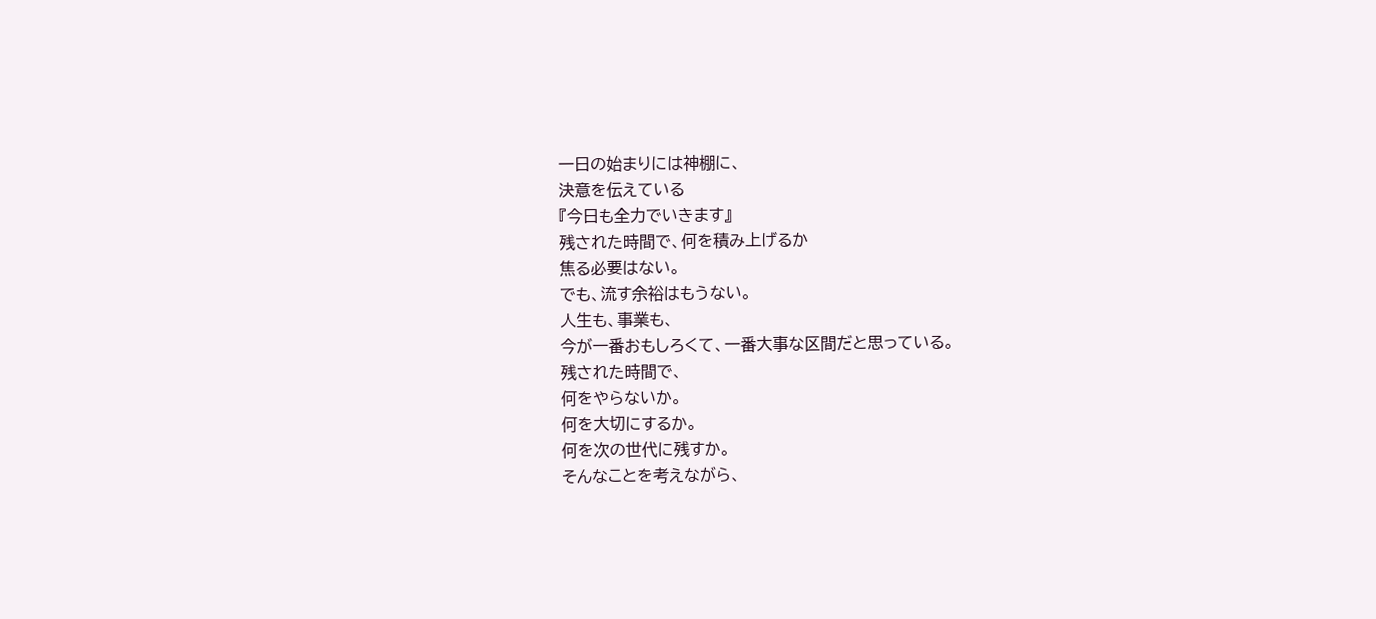一日の始まりには神棚に、
決意を伝えている
『今日も全力でいきます』
残された時間で、何を積み上げるか
焦る必要はない。
でも、流す余裕はもうない。
人生も、事業も、
今が一番おもしろくて、一番大事な区間だと思っている。
残された時間で、
何をやらないか。
何を大切にするか。
何を次の世代に残すか。
そんなことを考えながら、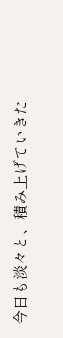今日も淡々と、積み上げていきた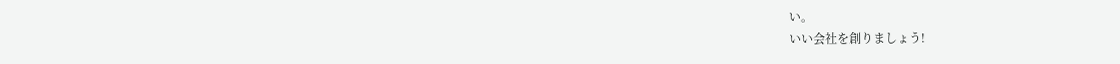い。
いい会社を創りましょう!